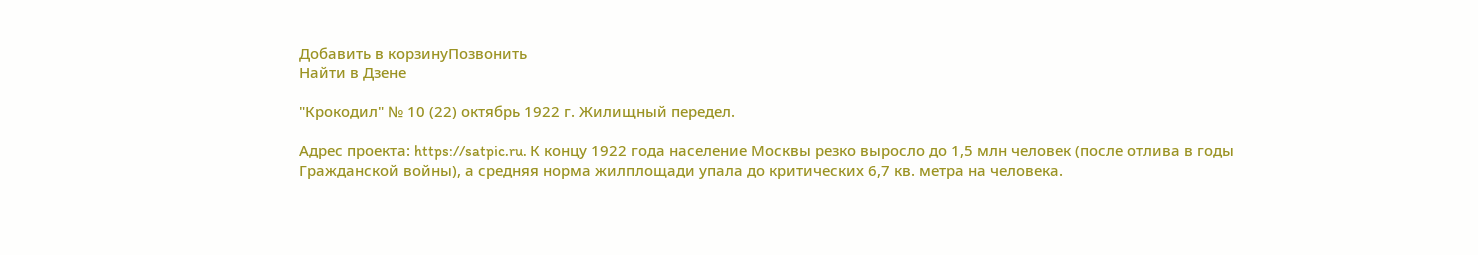Добавить в корзинуПозвонить
Найти в Дзене

"Крокодил" № 10 (22) октябрь 1922 г. Жилищный передел.

Адрес проекта: https://satpic.ru. К концу 1922 года население Москвы резко выросло до 1,5 млн человек (после отлива в годы Гражданской войны), а средняя норма жилплощади упала до критических 6,7 кв. метра на человека.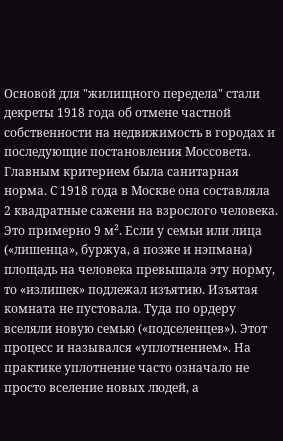Основой для "жилищного передела" стали декреты 1918 года об отмене частной собственности на недвижимость в городах и последующие постановления Моссовета. Главным критерием была санитарная норма. С 1918 года в Москве она составляла 2 квадратные сажени на взрослого человека. Это примерно 9 м². Если у семьи или лица («лишенца», буржуа, а позже и нэпмана) площадь на человека превышала эту норму, то «излишек» подлежал изъятию. Изъятая комната не пустовала. Туда по ордеру вселяли новую семью («подселенцев»). Этот процесс и назывался «уплотнением». На практике уплотнение часто означало не просто вселение новых людей, а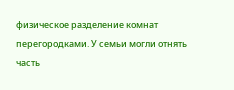физическое разделение комнат перегородками. У семьи могли отнять часть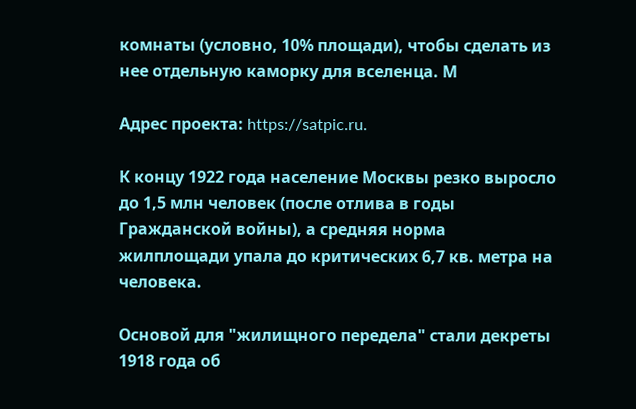комнаты (условно, 10% площади), чтобы сделать из нее отдельную каморку для вселенца. М

Адрес проекта: https://satpic.ru.

К концу 1922 года население Москвы резко выросло до 1,5 млн человек (после отлива в годы Гражданской войны), а средняя норма жилплощади упала до критических 6,7 кв. метра на человека.

Основой для "жилищного передела" стали декреты 1918 года об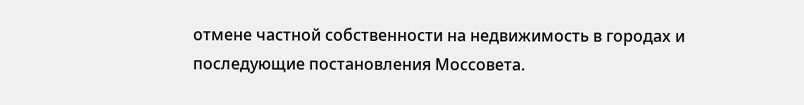отмене частной собственности на недвижимость в городах и последующие постановления Моссовета.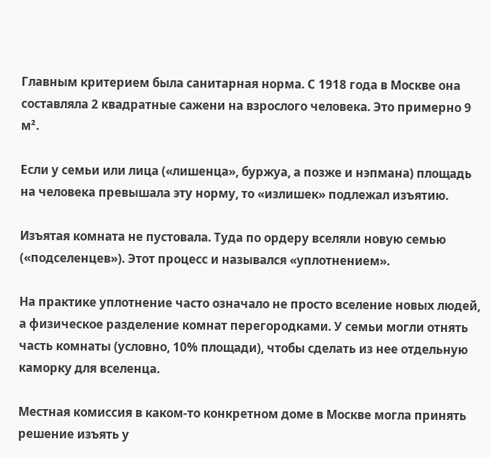Главным критерием была санитарная норма. С 1918 года в Москве она составляла 2 квадратные сажени на взрослого человека. Это примерно 9 м².

Если у семьи или лица («лишенца», буржуа, а позже и нэпмана) площадь на человека превышала эту норму, то «излишек» подлежал изъятию.

Изъятая комната не пустовала. Туда по ордеру вселяли новую семью («подселенцев»). Этот процесс и назывался «уплотнением».

На практике уплотнение часто означало не просто вселение новых людей, а физическое разделение комнат перегородками. У семьи могли отнять часть комнаты (условно, 10% площади), чтобы сделать из нее отдельную каморку для вселенца.

Местная комиссия в каком-то конкретном доме в Москве могла принять решение изъять у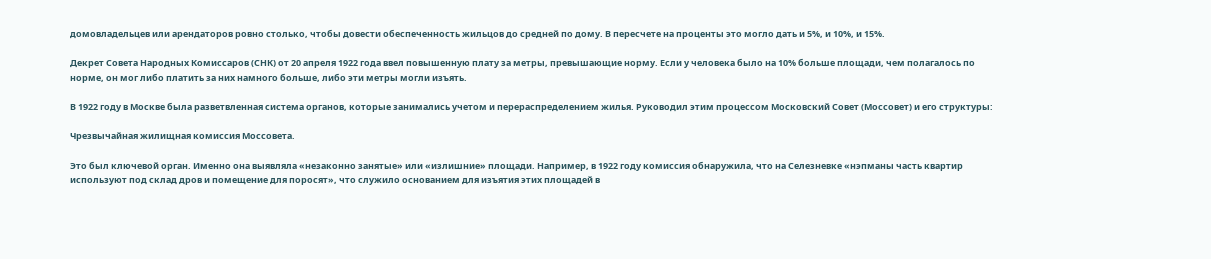домовладельцев или арендаторов ровно столько, чтобы довести обеспеченность жильцов до средней по дому. В пересчете на проценты это могло дать и 5%, и 10%, и 15%.

Декрет Совета Народных Комиссаров (СНК) от 20 апреля 1922 года ввел повышенную плату за метры, превышающие норму. Если у человека было на 10% больше площади, чем полагалось по норме, он мог либо платить за них намного больше, либо эти метры могли изъять.

В 1922 году в Москве была разветвленная система органов, которые занимались учетом и перераспределением жилья. Руководил этим процессом Московский Совет (Моссовет) и его структуры:

Чрезвычайная жилищная комиссия Моссовета.

Это был ключевой орган. Именно она выявляла «незаконно занятые» или «излишние» площади. Например, в 1922 году комиссия обнаружила, что на Селезневке «нэпманы часть квартир используют под склад дров и помещение для поросят», что служило основанием для изъятия этих площадей в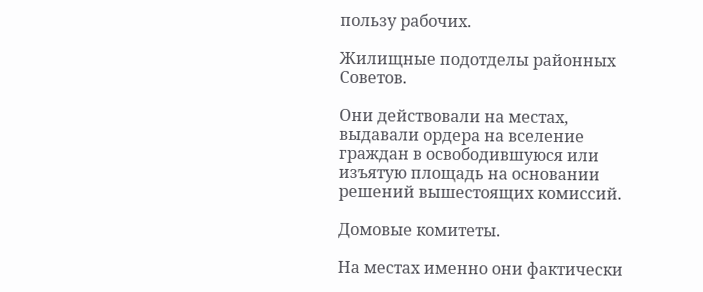пользу рабочих.

Жилищные подотделы районных Советов.

Они действовали на местах, выдавали ордера на вселение граждан в освободившуюся или изъятую площадь на основании решений вышестоящих комиссий.

Домовые комитеты.

На местах именно они фактически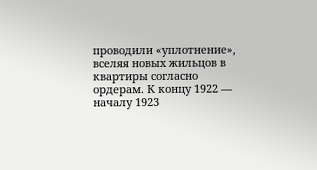проводили «уплотнение», вселяя новых жильцов в квартиры согласно ордерам. К концу 1922 — началу 1923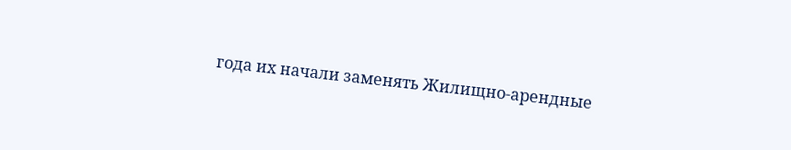года их начали заменять Жилищно-арендные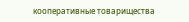кооперативные товарищества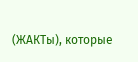(ЖАКТы), которые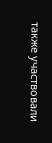также участвовали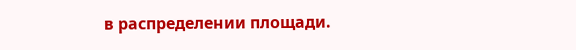в распределении площади.